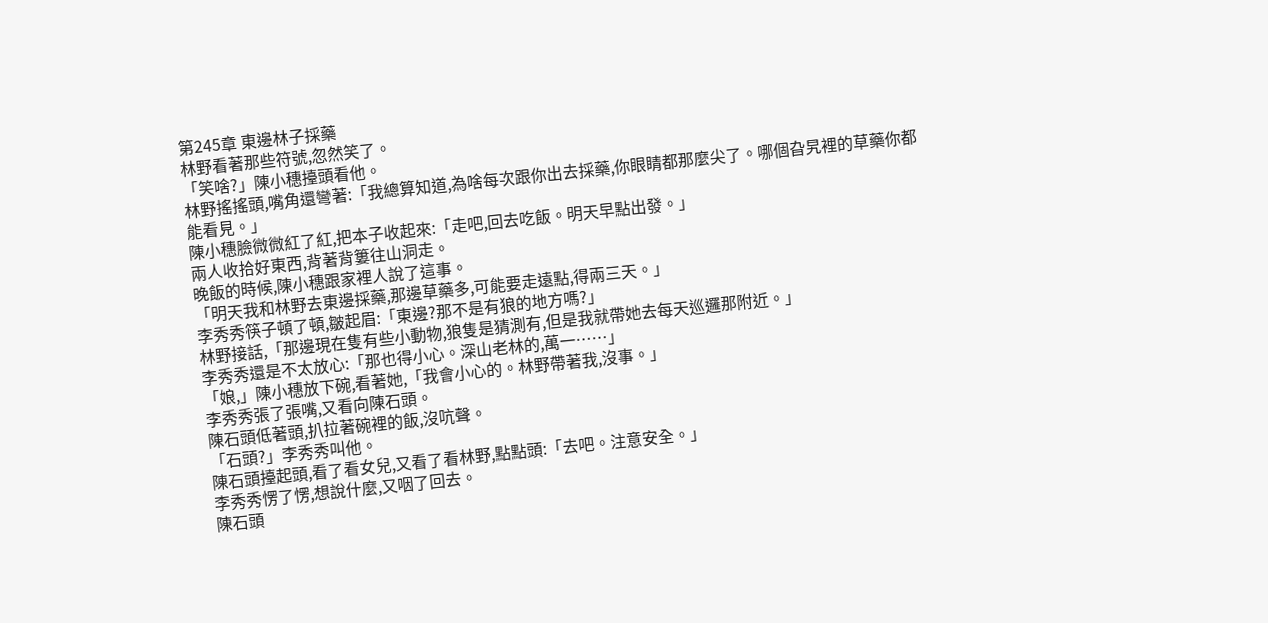第245章 東邊林子採藥
林野看著那些符號,忽然笑了。
「笑啥?」陳小穗擡頭看他。
林野搖搖頭,嘴角還彎著:「我總算知道,為啥每次跟你出去採藥,你眼睛都那麼尖了。哪個旮旯裡的草藥你都能看見。」
陳小穗臉微微紅了紅,把本子收起來:「走吧,回去吃飯。明天早點出發。」
兩人收拾好東西,背著背簍往山洞走。
晚飯的時候,陳小穗跟家裡人說了這事。
「明天我和林野去東邊採藥,那邊草藥多,可能要走遠點,得兩三天。」
李秀秀筷子頓了頓,皺起眉:「東邊?那不是有狼的地方嗎?」
林野接話,「那邊現在隻有些小動物,狼隻是猜測有,但是我就帶她去每天巡邏那附近。」
李秀秀還是不太放心:「那也得小心。深山老林的,萬一……」
「娘,」陳小穗放下碗,看著她,「我會小心的。林野帶著我,沒事。」
李秀秀張了張嘴,又看向陳石頭。
陳石頭低著頭,扒拉著碗裡的飯,沒吭聲。
「石頭?」李秀秀叫他。
陳石頭擡起頭,看了看女兒,又看了看林野,點點頭:「去吧。注意安全。」
李秀秀愣了愣,想說什麼,又咽了回去。
陳石頭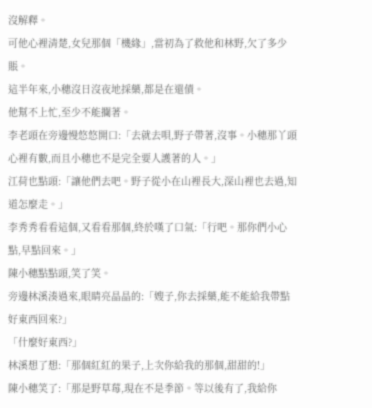沒解釋。
可他心裡清楚,女兒那個「機緣」,當初為了救他和林野,欠了多少賬。
這半年來,小穗沒日沒夜地採藥,都是在還債。
他幫不上忙,至少不能攔著。
李老頭在旁邊慢悠悠開口:「去就去唄,野子帶著,沒事。小穗那丫頭心裡有數,而且小穗也不是完全要人護著的人。」
江荷也點頭:「讓他們去吧。野子從小在山裡長大,深山裡也去過,知道怎麼走。」
李秀秀看看這個,又看看那個,終於嘆了口氣:「行吧。那你們小心點,早點回來。」
陳小穗點點頭,笑了笑。
旁邊林溪湊過來,眼睛亮晶晶的:「嫂子,你去採藥,能不能給我帶點好東西回來?」
「什麼好東西?」
林溪想了想:「那個紅紅的果子,上次你給我的那個,甜甜的!」
陳小穗笑了:「那是野草莓,現在不是季節。等以後有了,我給你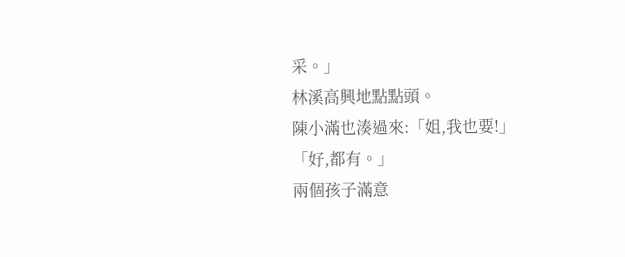采。」
林溪高興地點點頭。
陳小滿也湊過來:「姐,我也要!」
「好,都有。」
兩個孩子滿意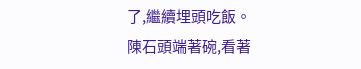了,繼續埋頭吃飯。
陳石頭端著碗,看著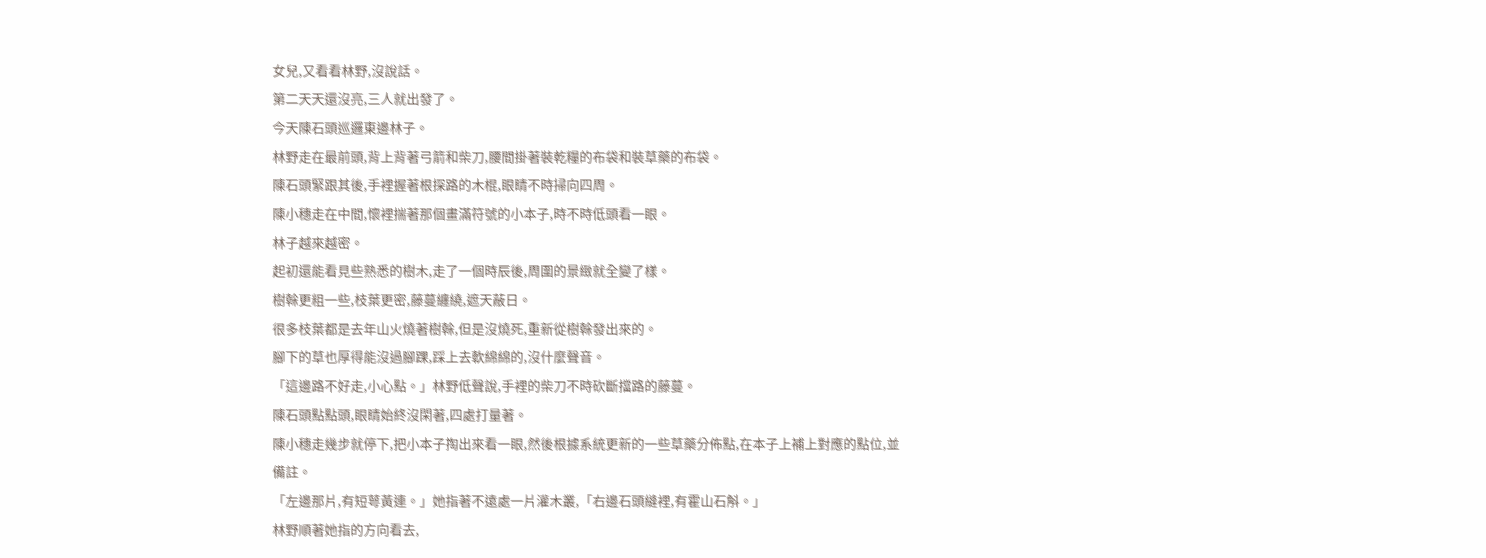女兒,又看看林野,沒說話。
第二天天還沒亮,三人就出發了。
今天陳石頭巡邏東邊林子。
林野走在最前頭,背上背著弓箭和柴刀,腰間掛著裝乾糧的布袋和裝草藥的布袋。
陳石頭緊跟其後,手裡握著根探路的木棍,眼睛不時掃向四周。
陳小穗走在中間,懷裡揣著那個畫滿符號的小本子,時不時低頭看一眼。
林子越來越密。
起初還能看見些熟悉的樹木,走了一個時辰後,周圍的景緻就全變了樣。
樹榦更粗一些,枝葉更密,藤蔓纏繞,遮天蔽日。
很多枝葉都是去年山火燒著樹榦,但是沒燒死,重新從樹榦發出來的。
腳下的草也厚得能沒過腳踝,踩上去軟綿綿的,沒什麼聲音。
「這邊路不好走,小心點。」林野低聲說,手裡的柴刀不時砍斷擋路的藤蔓。
陳石頭點點頭,眼睛始終沒閑著,四處打量著。
陳小穗走幾步就停下,把小本子掏出來看一眼,然後根據系統更新的一些草藥分佈點,在本子上補上對應的點位,並備註。
「左邊那片,有短萼黃連。」她指著不遠處一片灌木叢,「右邊石頭縫裡,有霍山石斛。」
林野順著她指的方向看去,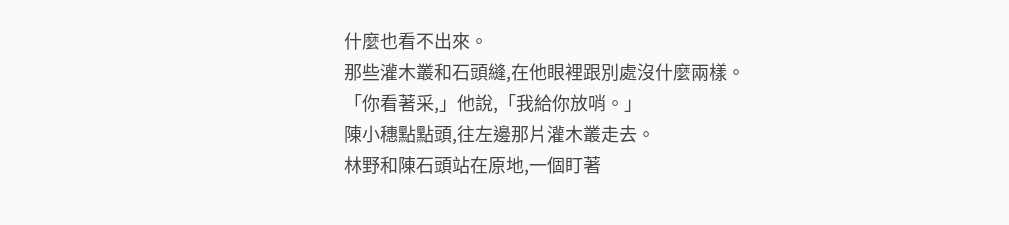什麼也看不出來。
那些灌木叢和石頭縫,在他眼裡跟別處沒什麼兩樣。
「你看著采,」他說,「我給你放哨。」
陳小穗點點頭,往左邊那片灌木叢走去。
林野和陳石頭站在原地,一個盯著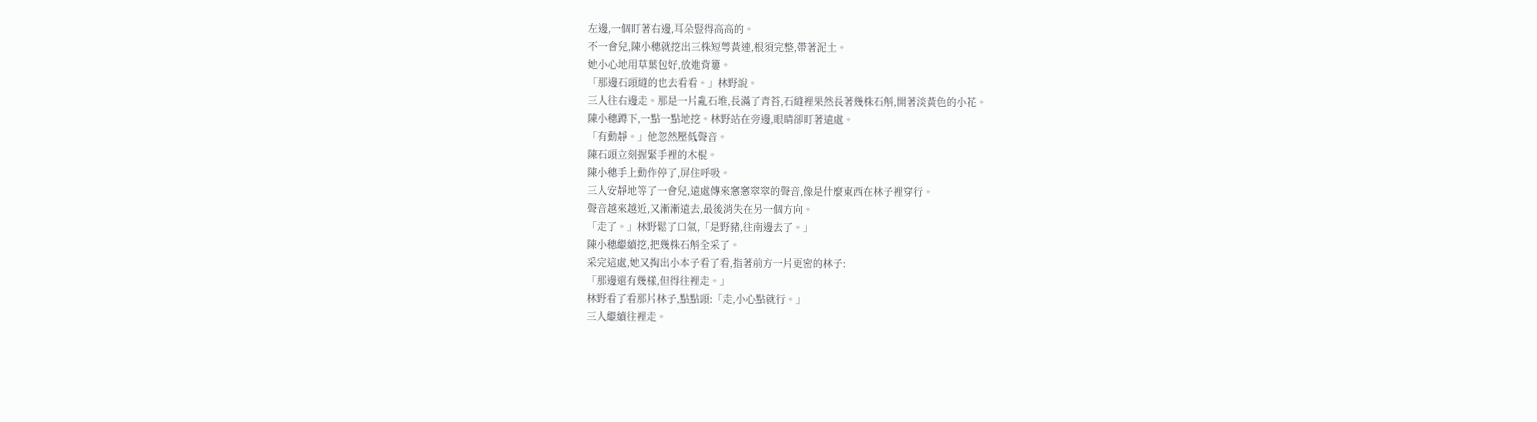左邊,一個盯著右邊,耳朵豎得高高的。
不一會兒,陳小穗就挖出三株短萼黃連,根須完整,帶著泥土。
她小心地用草葉包好,放進背簍。
「那邊石頭縫的也去看看。」林野說。
三人往右邊走。那是一片亂石堆,長滿了青苔,石縫裡果然長著幾株石斛,開著淡黃色的小花。
陳小穗蹲下,一點一點地挖。林野站在旁邊,眼睛卻盯著遠處。
「有動靜。」他忽然壓低聲音。
陳石頭立刻握緊手裡的木棍。
陳小穗手上動作停了,屏住呼吸。
三人安靜地等了一會兒,遠處傳來窸窸窣窣的聲音,像是什麼東西在林子裡穿行。
聲音越來越近,又漸漸遠去,最後消失在另一個方向。
「走了。」林野鬆了口氣,「是野豬,往南邊去了。」
陳小穗繼續挖,把幾株石斛全采了。
采完這處,她又掏出小本子看了看,指著前方一片更密的林子:
「那邊還有幾樣,但得往裡走。」
林野看了看那片林子,點點頭:「走,小心點就行。」
三人繼續往裡走。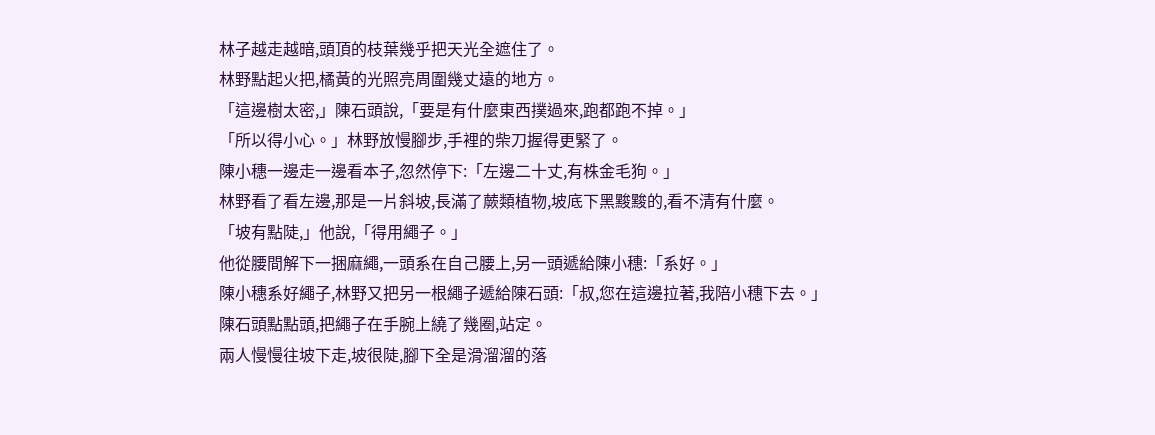林子越走越暗,頭頂的枝葉幾乎把天光全遮住了。
林野點起火把,橘黃的光照亮周圍幾丈遠的地方。
「這邊樹太密,」陳石頭說,「要是有什麼東西撲過來,跑都跑不掉。」
「所以得小心。」林野放慢腳步,手裡的柴刀握得更緊了。
陳小穗一邊走一邊看本子,忽然停下:「左邊二十丈,有株金毛狗。」
林野看了看左邊,那是一片斜坡,長滿了蕨類植物,坡底下黑黢黢的,看不清有什麼。
「坡有點陡,」他說,「得用繩子。」
他從腰間解下一捆麻繩,一頭系在自己腰上,另一頭遞給陳小穗:「系好。」
陳小穗系好繩子,林野又把另一根繩子遞給陳石頭:「叔,您在這邊拉著,我陪小穗下去。」
陳石頭點點頭,把繩子在手腕上繞了幾圈,站定。
兩人慢慢往坡下走,坡很陡,腳下全是滑溜溜的落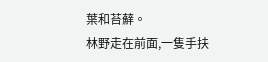葉和苔蘚。
林野走在前面,一隻手扶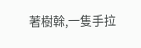著樹榦,一隻手拉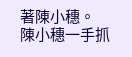著陳小穗。
陳小穗一手抓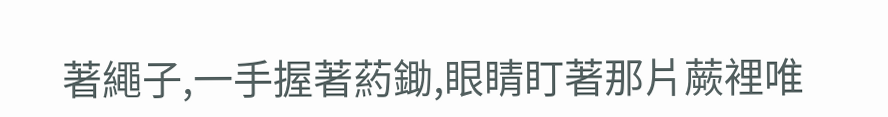著繩子,一手握著葯鋤,眼睛盯著那片蕨裡唯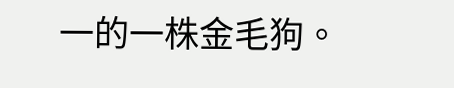一的一株金毛狗。